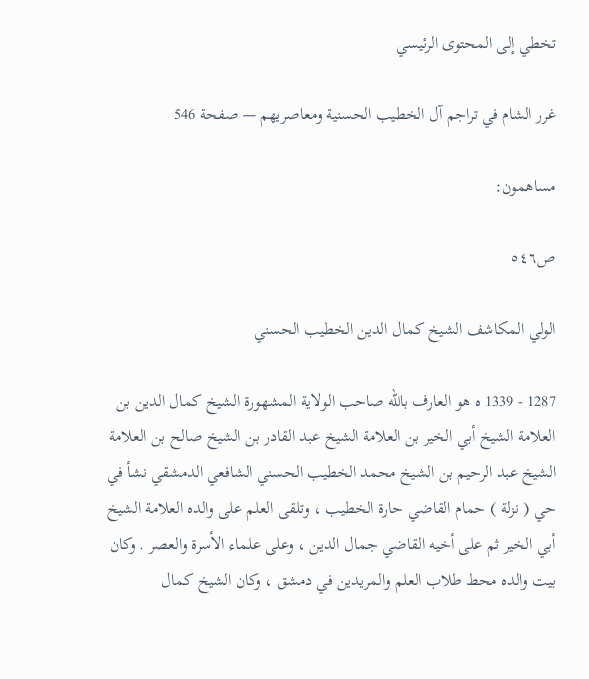تخطي إلى المحتوى الرئيسي

غرر الشام في تراجم آل الخطيب الحسنية ومعاصريهم — صفحة 546

مساهمون:

ص٥٤٦

الولي المكاشف الشيخ كمال الدين الخطيب الحسني

1287 - 1339 ه هو العارف باللّه صاحب الولاية المشهورة الشيخ كمال الدين بن العلامة الشيخ أبي الخير بن العلامة الشيخ عبد القادر بن الشيخ صالح بن العلامة الشيخ عبد الرحيم بن الشيخ محمد الخطيب الحسني الشافعي الدمشقي نشأ في حي ( نزلة ) حمام القاضي حارة الخطيب ، وتلقى العلم على والده العلامة الشيخ أبي الخير ثم على أخيه القاضي جمال الدين ، وعلى علماء الأسرة والعصر . وكان بيت والده محط طلاب العلم والمريدين في دمشق ، وكان الشيخ كمال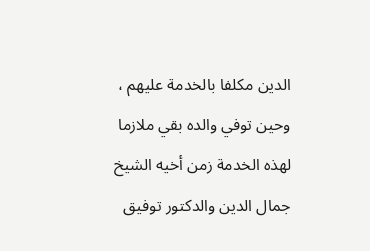الدين مكلفا بالخدمة عليهم ، وحين توفي والده بقي ملازما لهذه الخدمة زمن أخيه الشيخ جمال الدين والدكتور توفيق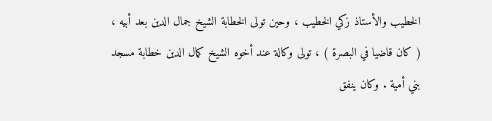الخطيب والأستاذ زكي الخطيب ، وحين تولى الخطابة الشيخ جمال الدين بعد أبيه ، ( كان قاضيا في البصرة ) ، تولى وكالة عند أخوه الشيخ كمال الدين خطابة مسجد بني أمية . وكان ينفق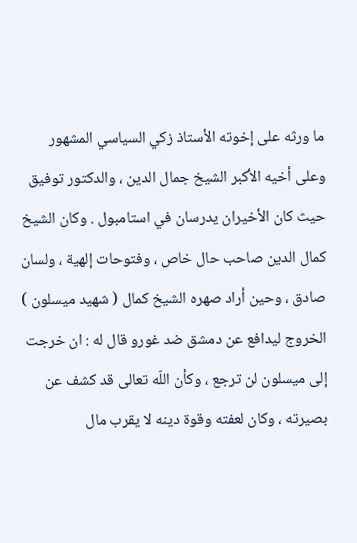ما ورثه على إخوته الأستاذ زكي السياسي المشهور وعلى أخيه الأكبر الشيخ جمال الدين ، والدكتور توفيق حيث كان الأخيران يدرسان في استامبول . وكان الشيخ كمال الدين صاحب حال خاص ، وفتوحات إلهية ، ولسان صادق ، وحين أراد صهره الشيخ كمال ( شهيد ميسلون ) الخروج ليدافع عن دمشق ضد غورو قال له : ان خرجت إلى ميسلون لن ترجع ، وكأن اللّه تعالى قد كشف عن بصيرته ، وكان لعفته وقوة دينه لا يقرب مال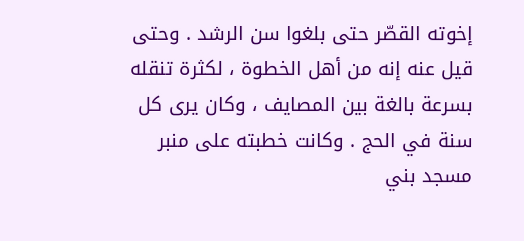إخوته القصّر حتى بلغوا سن الرشد . وحتى قيل عنه إنه من أهل الخطوة ، لكثرة تنقله بسرعة بالغة بين المصايف ، وكان يرى كل سنة في الحج . وكانت خطبته على منبر مسجد بني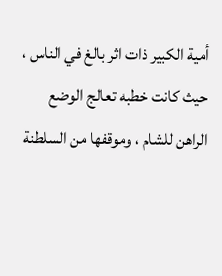أمية الكبير ذات اثر بالغ في الناس ، حيث كانت خطبه تعالج الوضع الراهن للشام ، وموقفها من السلطنة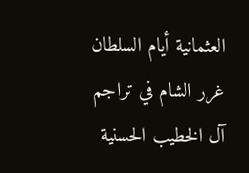العثمانية أيام السلطان
غرر الشام في تراجم آل الخطيب الحسنية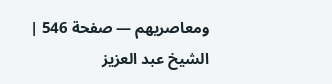ومعاصريهم — صفحة 546 | الشيخ عبد العزيز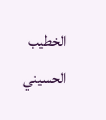الخطيب الحسيني